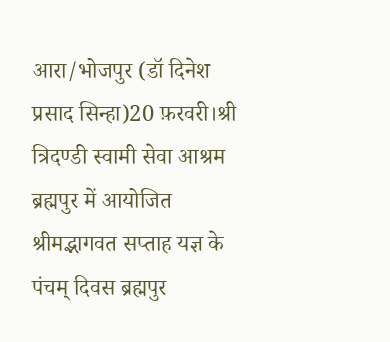आरा/भोजपुर (डॉ दिनेश प्रसाद सिन्हा)20 फ़रवरी।श्री त्रिदण्डी स्वामी सेवा आश्रम ब्रह्मपुर में आयोजित श्रीमद्भागवत सप्ताह यज्ञ के पंचम् दिवस ब्रह्मपुर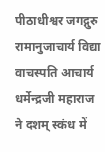पीठाधीश्वर जगद्गुरु रामानुजाचार्य विद्या वाचस्पति आचार्य धर्मेन्द्रजी महाराज ने दशम् स्कंध में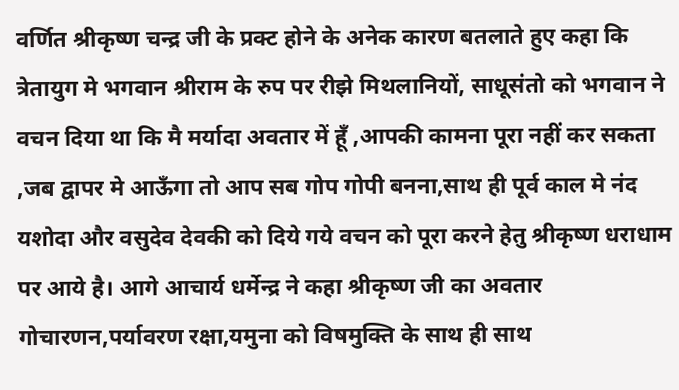वर्णित श्रीकृष्ण चन्द्र जी के प्रक्ट होने के अनेक कारण बतलाते हुए कहा कि त्रेतायुग मे भगवान श्रीराम के रुप पर रीझे मिथलानियों, साधूसंतो को भगवान ने वचन दिया था कि मै मर्यादा अवतार में हूँ ,आपकी कामना पूरा नहीं कर सकता ,जब द्वापर मे आऊँगा तो आप सब गोप गोपी बनना,साथ ही पूर्व काल मे नंद यशोदा और वसुदेव देवकी को दिये गये वचन को पूरा करने हेतु श्रीकृष्ण धराधाम पर आये है। आगे आचार्य धर्मेन्द्र ने कहा श्रीकृष्ण जी का अवतार गोचारणन,पर्यावरण रक्षा,यमुना को विषमुक्ति के साथ ही साथ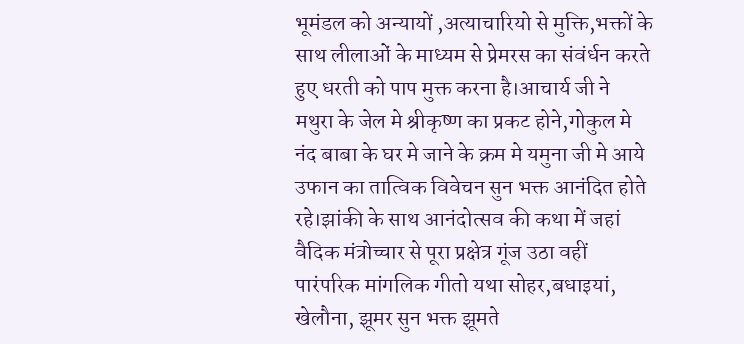भूमंडल को अन्यायों ,अत्याचारियो से मुक्ति,भक्तों के साथ लीलाओं के माध्यम से प्रेमरस का संवंर्धन करते हुए धरती को पाप मुक्त करना है।आचार्य जी ने मथुरा के जेल मे श्रीकृष्ण का प्रकट होने,गोकुल मे नंद बाबा के घर मे जाने के क्रम मे यमुना जी मे आये उफान का तात्विक विवेचन सुन भक्त आनंदित होते रहे।झांकी के साथ आनंदोत्सव की कथा में जहां वैदिक मंत्रोच्चार से पूरा प्रक्षेत्र गूंज उठा वहीं पारंपरिक मांगलिक गीतो यथा सोहर,बधाइयां, खेलौना, झूमर सुन भक्त झूमते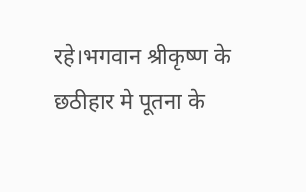रहे।भगवान श्रीकृष्ण के छठीहार मे पूतना के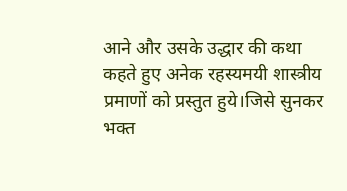आने और उसके उद्धार की कथा कहते हुए अनेक रहस्यमयी शास्त्रीय प्रमाणों को प्रस्तुत हुये।जिसे सुनकर भक्त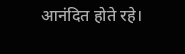आनंदित होते रहे।